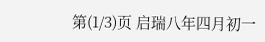第(1/3)页 启瑞八年四月初一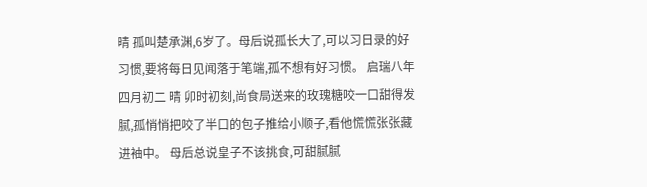晴 孤叫楚承渊,6岁了。母后说孤长大了,可以习日录的好习惯,要将每日见闻落于笔端,孤不想有好习惯。 启瑞八年四月初二 晴 卯时初刻,尚食局送来的玫瑰糖咬一口甜得发腻,孤悄悄把咬了半口的包子推给小顺子,看他慌慌张张藏进袖中。 母后总说皇子不该挑食,可甜腻腻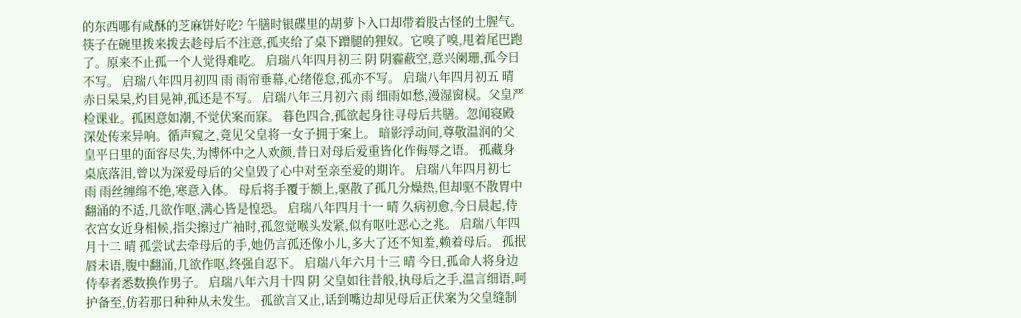的东西哪有咸酥的芝麻饼好吃? 午膳时银碟里的胡萝卜入口却带着股古怪的土腥气。筷子在碗里拨来拨去趁母后不注意,孤夹给了桌下蹭腿的狸奴。它嗅了嗅,甩着尾巴跑了。原来不止孤一个人觉得难吃。 启瑞八年四月初三 阴 阴霾蔽空,意兴阑珊,孤今日不写。 启瑞八年四月初四 雨 雨帘垂幕,心绪倦怠,孤亦不写。 启瑞八年四月初五 晴 赤日杲杲,灼目晃神,孤还是不写。 启瑞八年三月初六 雨 细雨如愁,漫湿窗棂。父皇严检课业。孤困意如潮,不觉伏案而寐。 暮色四合,孤欲起身往寻母后共膳。忽闻寝殿深处传来异响。循声窥之,竟见父皇将一女子拥于案上。 暗影浮动间,尊敬温润的父皇平日里的面容尽失,为博怀中之人欢颜,昔日对母后爱重皆化作侮辱之语。 孤藏身桌底落泪,曾以为深爱母后的父皇毁了心中对至亲至爱的期许。 启瑞八年四月初七 雨 雨丝缠绵不绝,寒意入体。 母后将手覆于额上,驱散了孤几分燥热,但却驱不散胃中翻涌的不适,几欲作呕,满心皆是惶恐。 启瑞八年四月十一 晴 久病初愈,今日晨起,侍衣宫女近身相候,指尖擦过广袖时,孤忽觉喉头发紧,似有呕吐恶心之兆。 启瑞八年四月十二 晴 孤尝试去牵母后的手,她仍言孤还像小儿,多大了还不知羞,赖着母后。 孤抿唇未语,腹中翻涌,几欲作呕,终强自忍下。 启瑞八年六月十三 晴 今日,孤命人将身边侍奉者悉数换作男子。 启瑞八年六月十四 阴 父皇如往昔般,执母后之手,温言细语,呵护备至,仿若那日种种从未发生。 孤欲言又止,话到嘴边却见母后正伏案为父皇缝制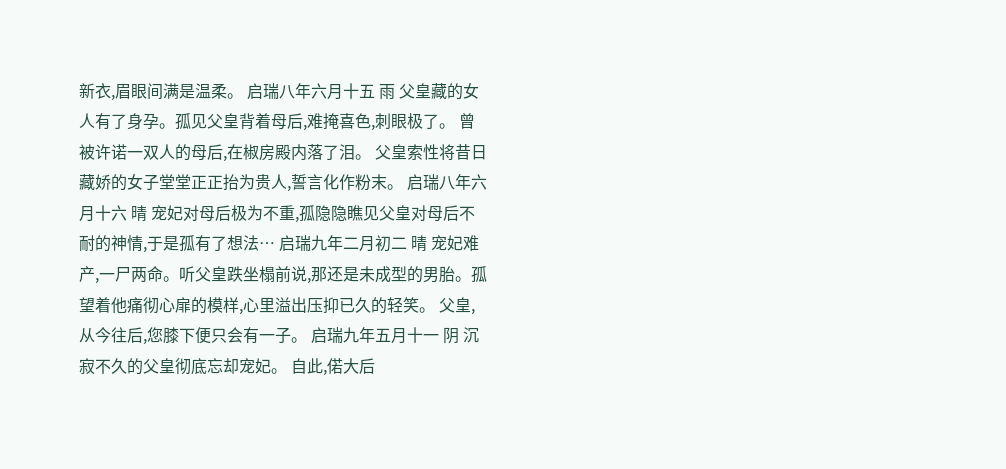新衣,眉眼间满是温柔。 启瑞八年六月十五 雨 父皇藏的女人有了身孕。孤见父皇背着母后,难掩喜色,刺眼极了。 曾被许诺一双人的母后,在椒房殿内落了泪。 父皇索性将昔日藏娇的女子堂堂正正抬为贵人,誓言化作粉末。 启瑞八年六月十六 晴 宠妃对母后极为不重,孤隐隐瞧见父皇对母后不耐的神情,于是孤有了想法… 启瑞九年二月初二 晴 宠妃难产,一尸两命。听父皇跌坐榻前说,那还是未成型的男胎。孤望着他痛彻心扉的模样,心里溢出压抑已久的轻笑。 父皇,从今往后,您膝下便只会有一子。 启瑞九年五月十一 阴 沉寂不久的父皇彻底忘却宠妃。 自此,偌大后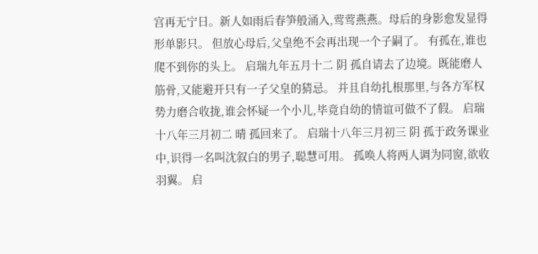宫再无宁日。新人如雨后春笋般涌入,莺莺燕燕。母后的身影愈发显得形单影只。 但放心母后,父皇绝不会再出现一个子嗣了。 有孤在,谁也爬不到你的头上。 启瑞九年五月十二 阴 孤自请去了边境。既能磨人筋骨,又能避开只有一子父皇的猜忌。 并且自幼扎根那里,与各方军权势力磨合收拢,谁会怀疑一个小儿,毕竟自幼的情谊可做不了假。 启瑞十八年三月初二 晴 孤回来了。 启瑞十八年三月初三 阴 孤于政务课业中,识得一名叫沈叙白的男子,聪慧可用。 孤唤人将两人调为同窗,欲收羽翼。 启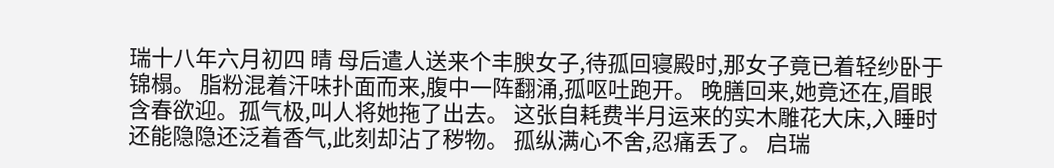瑞十八年六月初四 晴 母后遣人送来个丰腴女子,待孤回寝殿时,那女子竟已着轻纱卧于锦榻。 脂粉混着汗味扑面而来,腹中一阵翻涌,孤呕吐跑开。 晚膳回来,她竟还在,眉眼含春欲迎。孤气极,叫人将她拖了出去。 这张自耗费半月运来的实木雕花大床,入睡时还能隐隐还泛着香气,此刻却沾了秽物。 孤纵满心不舍,忍痛丢了。 启瑞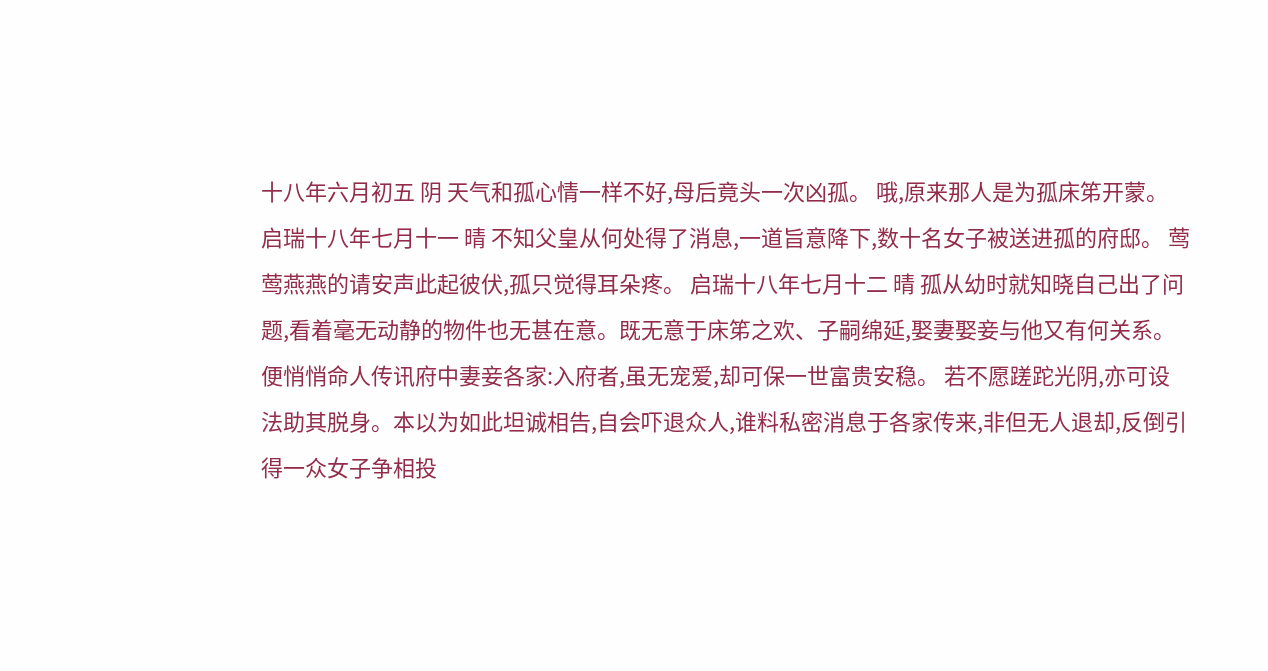十八年六月初五 阴 天气和孤心情一样不好,母后竟头一次凶孤。 哦,原来那人是为孤床笫开蒙。 启瑞十八年七月十一 晴 不知父皇从何处得了消息,一道旨意降下,数十名女子被送进孤的府邸。 莺莺燕燕的请安声此起彼伏,孤只觉得耳朵疼。 启瑞十八年七月十二 晴 孤从幼时就知晓自己出了问题,看着毫无动静的物件也无甚在意。既无意于床笫之欢、子嗣绵延,娶妻娶妾与他又有何关系。 便悄悄命人传讯府中妻妾各家:入府者,虽无宠爱,却可保一世富贵安稳。 若不愿蹉跎光阴,亦可设法助其脱身。本以为如此坦诚相告,自会吓退众人,谁料私密消息于各家传来,非但无人退却,反倒引得一众女子争相投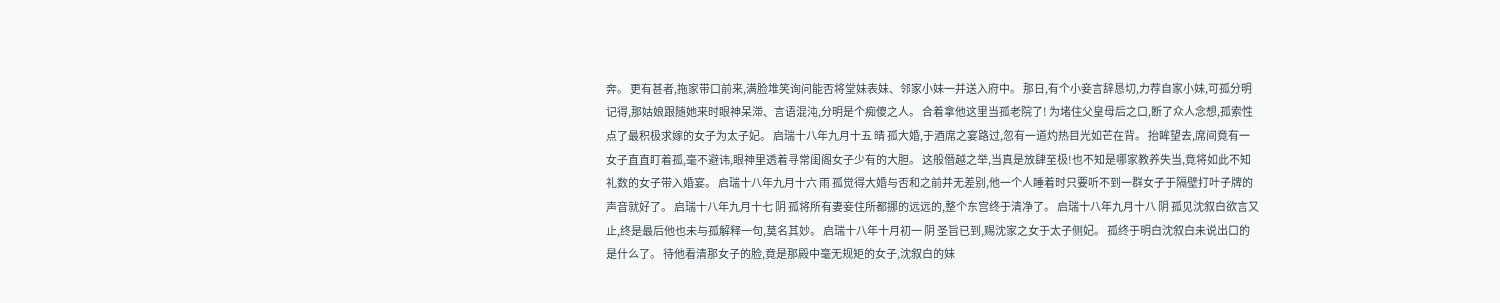奔。 更有甚者,拖家带口前来,满脸堆笑询问能否将堂妹表妹、邻家小妹一并送入府中。 那日,有个小妾言辞恳切,力荐自家小妹,可孤分明记得,那姑娘跟随她来时眼神呆滞、言语混沌,分明是个痴傻之人。 合着拿他这里当孤老院了! 为堵住父皇母后之口,断了众人念想,孤索性点了最积极求嫁的女子为太子妃。 启瑞十八年九月十五 晴 孤大婚,于酒席之宴路过,忽有一道灼热目光如芒在背。 抬眸望去,席间竟有一女子直直盯着孤,毫不避讳,眼神里透着寻常闺阁女子少有的大胆。 这般僭越之举,当真是放肆至极!也不知是哪家教养失当,竟将如此不知礼数的女子带入婚宴。 启瑞十八年九月十六 雨 孤觉得大婚与否和之前并无差别,他一个人睡着时只要听不到一群女子于隔壁打叶子牌的声音就好了。 启瑞十八年九月十七 阴 孤将所有妻妾住所都挪的远远的,整个东宫终于清净了。 启瑞十八年九月十八 阴 孤见沈叙白欲言又止,终是最后他也未与孤解释一句,莫名其妙。 启瑞十八年十月初一 阴 圣旨已到,赐沈家之女于太子侧妃。 孤终于明白沈叙白未说出口的是什么了。 待他看清那女子的脸,竟是那殿中毫无规矩的女子,沈叙白的妹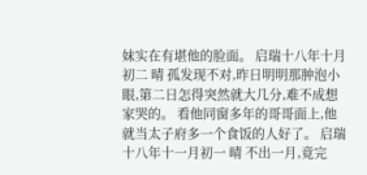妹实在有堪他的脸面。 启瑞十八年十月初二 晴 孤发现不对,昨日明明那肿泡小眼,第二日怎得突然就大几分,难不成想家哭的。 看他同窗多年的哥哥面上,他就当太子府多一个食饭的人好了。 启瑞十八年十一月初一 晴 不出一月,竟完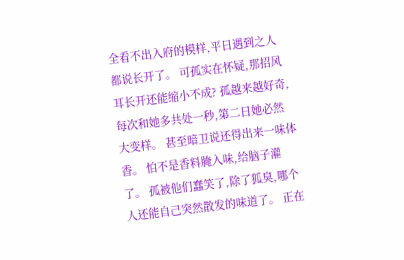全看不出入府的模样,平日遇到之人都说长开了。 可孤实在怀疑,那招风耳长开还能缩小不成? 孤越来越好奇,每次和她多共处一秒,第二日她必然大变样。 甚至暗卫说还得出来一味体香。 怕不是香料腌入味,给脑子灌了。 孤被他们蠢笑了,除了狐臭,哪个人还能自己突然散发的味道了。 正在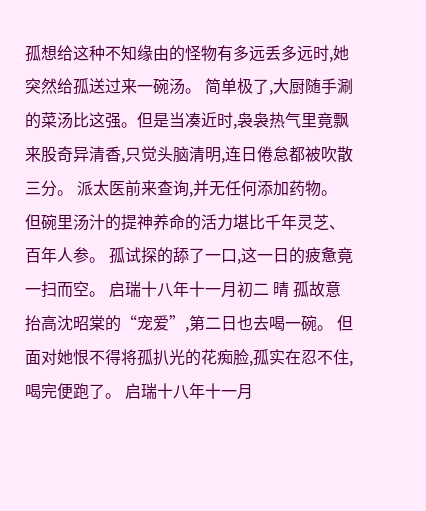孤想给这种不知缘由的怪物有多远丢多远时,她突然给孤送过来一碗汤。 简单极了,大厨随手涮的菜汤比这强。但是当凑近时,袅袅热气里竟飘来股奇异清香,只觉头脑清明,连日倦怠都被吹散三分。 派太医前来查询,并无任何添加药物。 但碗里汤汁的提神养命的活力堪比千年灵芝、百年人参。 孤试探的舔了一口,这一日的疲惫竟一扫而空。 启瑞十八年十一月初二 晴 孤故意抬高沈昭棠的“宠爱”,第二日也去喝一碗。 但面对她恨不得将孤扒光的花痴脸,孤实在忍不住,喝完便跑了。 启瑞十八年十一月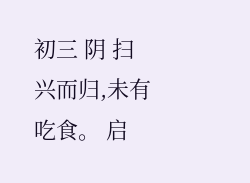初三 阴 扫兴而归,未有吃食。 启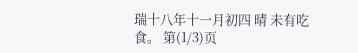瑞十八年十一月初四 晴 未有吃食。 第(1/3)页